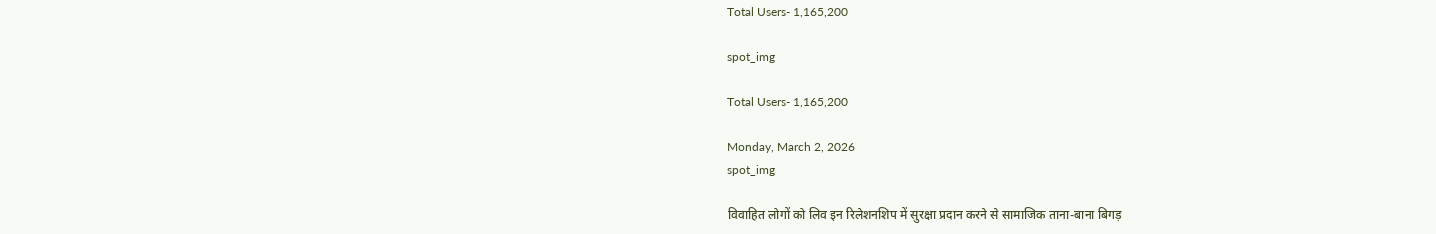Total Users- 1,165,200

spot_img

Total Users- 1,165,200

Monday, March 2, 2026
spot_img

विवाहित लोगों को लिव इन रिलेशनशिप में सुरक्षा प्रदान करने से सामाजिक ताना-बाना बिगड़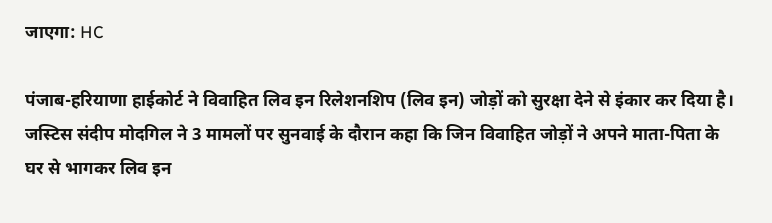जाएगा: HC

पंजाब-हरियाणा हाईकोर्ट ने विवाहित लिव इन रिलेशनशिप (लिव इन) जोड़ों को सुरक्षा देने से इंकार कर दिया है। जस्टिस संदीप मोदगिल ने 3 मामलों पर सुनवाई के दौरान कहा कि जिन विवाहित जोड़ों ने अपने माता-पिता के घर से भागकर लिव इन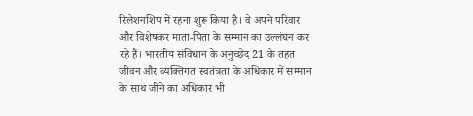रिलेशनशिप में रहना शुरू किया है। वे अपने परिवार और विशेषकर माता-पिता के सम्मान का उल्लंघन कर रहे हैं। भारतीय संविधान के अनुच्छेद 21 के तहत जीवन और व्यक्तिगत स्वतंत्रता के अधिकार में सम्मान के साथ जीने का अधिकार भी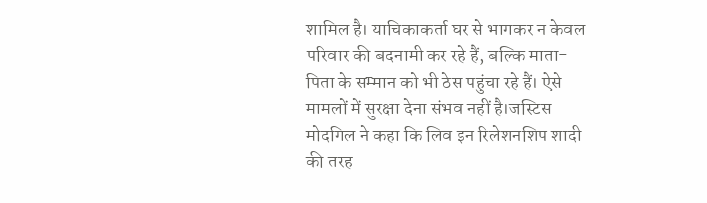शामिल है। याचिकाकर्ता घर से भागकर न केवल परिवार की बदनामी कर रहे हैं, बल्कि माता-पिता के सम्मान को भी ठेस पहुंचा रहे हैं। ऐसे मामलों में सुरक्षा देना संभव नहीं है।जस्टिस मोदगिल ने कहा कि लिव इन रिलेशनशिप शादी की तरह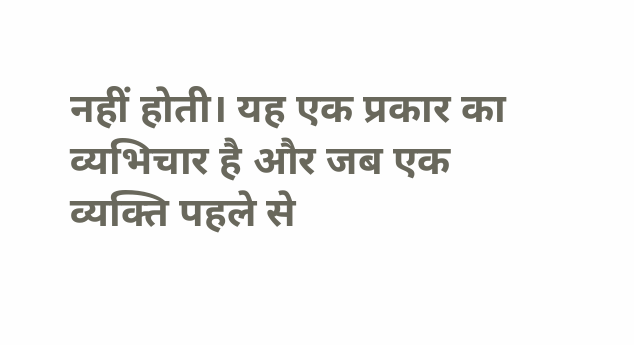नहीं होती। यह एक प्रकार का व्यभिचार है और जब एक व्यक्ति पहले से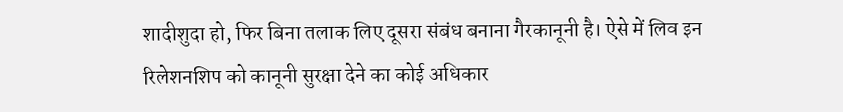शादीशुदा हो, फिर बिना तलाक लिए दूसरा संबंध बनाना गैरकानूनी है। ऐसे में लिव इन रिलेशनशिप को कानूनी सुरक्षा देने का कोई अधिकार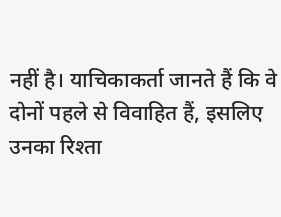नहीं है। याचिकाकर्ता जानते हैं कि वे दोनों पहले से विवाहित हैं, इसलिए उनका रिश्ता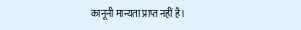कानूनी मान्यता प्राप्त नहीं है।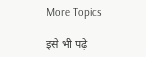More Topics

इसे भी पढ़े